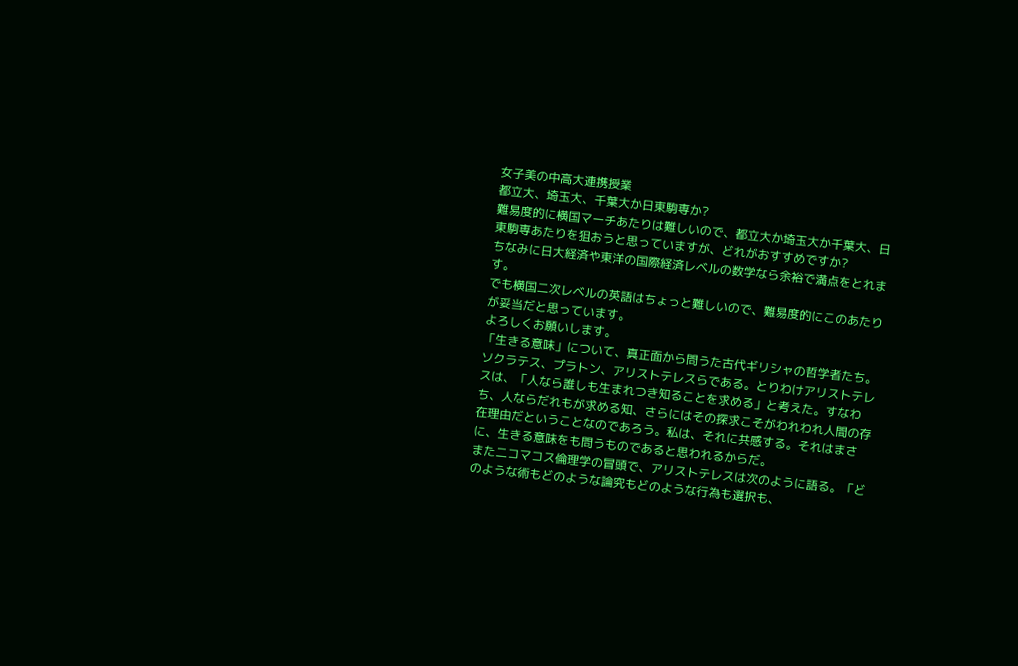女子美の中高大連携授業
都立大、埼玉大、千葉大か日東駒専か?
難易度的に横国マーチあたりは難しいので、都立大か埼玉大か千葉大、日東駒専あたりを狙おうと思っていますが、どれがおすすめですか?
ちなみに日大経済や東洋の国際経済レベルの数学なら余裕で満点をとれます。
でも横国二次レベルの英語はちょっと難しいので、難易度的にこのあたりが妥当だと思っています。
よろしくお願いします。
「生きる意味」について、真正面から問うた古代ギリシャの哲学者たち。ソクラテス、プラトン、アリストテレスらである。とりわけアリストテレスは、「人なら誰しも生まれつき知ることを求める」と考えた。すなわち、人ならだれもが求める知、さらにはその探求こそがわれわれ人間の存在理由だということなのであろう。私は、それに共感する。それはまさに、生きる意味をも問うものであると思われるからだ。
また二コマコス倫理学の冒頭で、アリストテレスは次のように語る。「どのような術もどのような論究もどのような行為も選択も、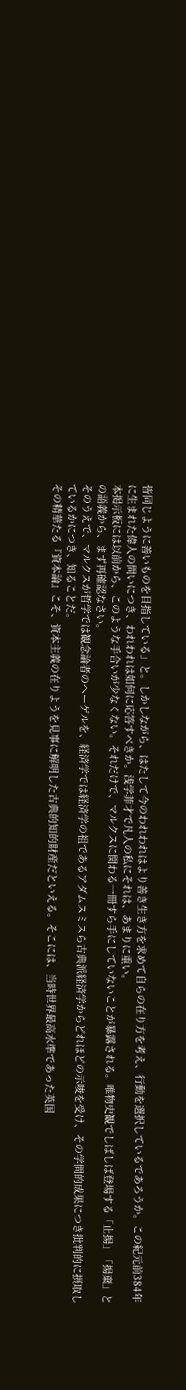皆同じように善いものを目指している」と。しかしながら、はたして今のわれわれはより善き生き方を求めて自らの在り方を考え、行動を選択しているであろうか。この紀元前384年に生まれた偉人の問いにつき、われわれは如何に応答すべきか。浅学菲才で凡人の私にそれは、あまりに重い。
本掲示板には以前から、このような手合いが少なくない。それだけで、マルクスに関わる一冊すら手にしていないことが暴露される。唯物史観でしばしば登場する「止揚」「揚棄」との語義から、まず再確認なさい。
そのうえで、マルクスが哲学では観念論者のヘーゲルを、経済学では経済学の祖であるアダムスミスら古典派経済学からどれほどの示唆を受け、その学問的成果につき批判的に摂取しているかにつき、知ることだ。
その精華たる『資本論』こそ、資本主義の在りようを見事に解明した古典的知的財産だといえる。そこには、当時世界最高水準であった英国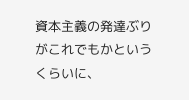資本主義の発達ぶりがこれでもかというくらいに、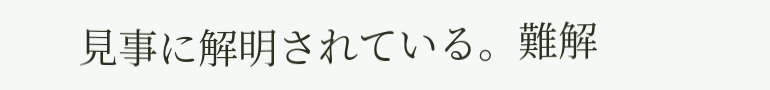見事に解明されている。難解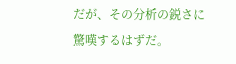だが、その分析の鋭さに驚嘆するはずだ。